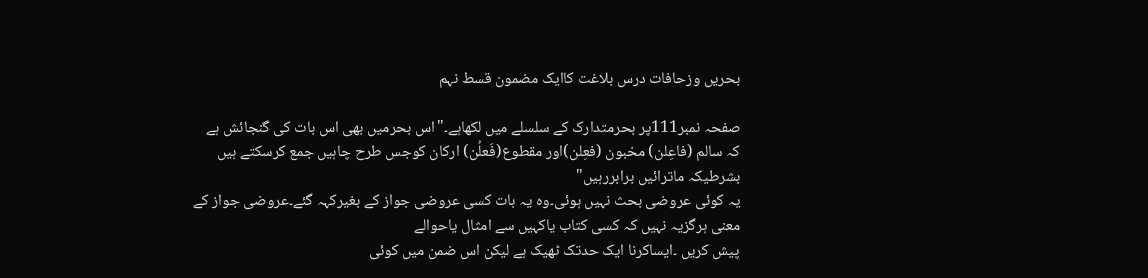بحریں وزحافات درس بلاغت کاایک مضمون قسط نہم

صفحہ نمبر111پر بحرمتدارک کے سلسلے میں لکھاہے۔"اس بحرمیں بھی اس بات کی گنجائش ہے کہ سالم (فاعِلن) مخبون (فعِلن)اور مقطوع(فَعلُن) ارکان کوجس طرح چاہیں جمع کرسکتے ہیں بشرطیکہ ماترائیں برابررہیں"
یہ کوئی عروضی بحث نہیں ہوئی۔وہ یہ بات کسی عروضی جواز کے بغیرکہہ گئے۔عروضی جواز کے معنی ہرگزیہ نہیں کہ کسی کتاب یاکہیں سے امثال یاحوالے
پیش کریں ۔ایساکرنا ایک حدتک ٹھیک ہے لیکن اس ضمن میں کوئی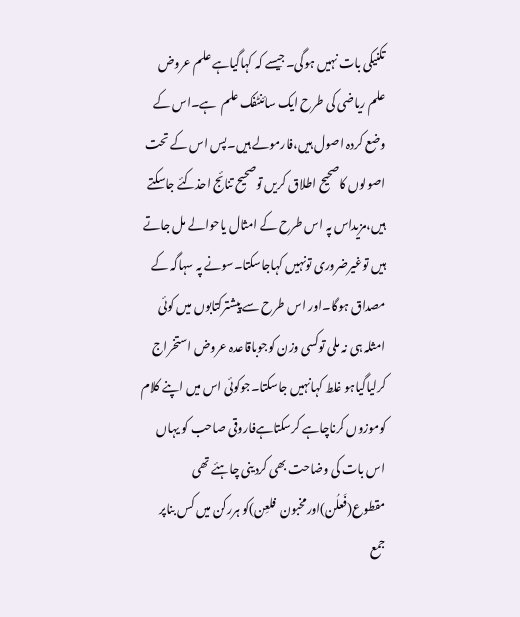تکنیکی بات نہیں ہوگی۔جیسے کہ کہاگیاہے علم عروض علم ریاضی کی طرح ایک سائنٹفک علم  ہے۔اس کے وضع کردہ اصول ہیں،فارمولے ہیں۔پس اس کے تحت اصولوں کاصحیح اطلاق کریں توصحیح تنائج احذکئے جاسکتے ہیں،مزیداس پہ اس طرح کے امثال یاحوالے مل جاتے ہیں توغیرضروری تونہیں کہاجاسکتا۔سونے پہ سہاگہ کے مصداق ہوگا۔اور اس طرح سے پیشترکتابوں میں کوئی امثلہ ہی نہ ملی توکسی وزن کوجوباقاعدہ عروض استخراج کرلیاگیاہو غلط کہانہیں جاسکتا۔جوکوئی اس میں اپنے کلام کوموزوں کرناچاہے کرسکتاہےفاروقی صاحب کو یہاں اس بات کی وضاحت بھی کردینی چاہئے تھی مقطوع(فَعلُن)اورمخبون  فلعِن)کو ہررکن میں کس بناپر جمع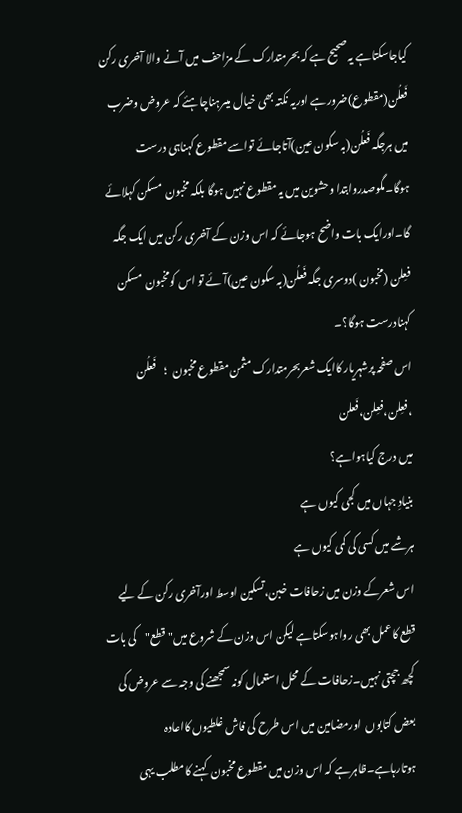کیاجاسکتاہے یہ صحیح ہے کہ بحرمتدارک کے مزاحف میں آنے والا آخری رکن فَعلُن(مقطوع)ضرورہے اوریہ نکتہ بھی خیال میںرہناچاہئے کہ عروض وضرب میں ہرجگہ فَعلُن(بہ سکون عین)آتاجائے تواسے مقطوع کہناہی درست ہوگا۔مگوصدروابتدا وحشوین میں یہ مقطوع نہیں ہوگا بلکہ مخبون  مسکن کہلائے گا۔اورایک بات واضح ہوجائے کہ اس وزن کے آخری رکن میں ایک جگہ فعِلن (مخبون )دوسری جگہ فَعلُن(بہ سکون عین)آئے تو اس کومخبون  مسکن کہنادرست ہوگا؟۔
اس صفحہ پرشہریار کاایک شعربحرمتدارک مثمن مقطوع مخبون  ؛    فَعلُن ،فعِلن،فعِلن،فَعلن
میں درج کیاہواہے؟
بنیادِ جہاں میں کجی کیوں ہے
ہرشے میں کسی کی کمی کیوں ہے
اس شعرکے وزن میں زحافات خبن،تسکین اوسط اورآخری رکن کے لیے قطع کاعمل بھی رواہوسکتاہے لیکن اس وزن کے شروع میں"قطع"کی بات کچھ جچتی نہیں۔زحافات کے محل استعمال کونہ سمجھنے کی وجہ سے عروض کی بعض کتابوں  اورمضامین میں اس طرح کی فاش غلطیوں کااعادہ ہوتارہاہے۔ظاہرہے کہ اس وزن میں مقطوع مخبون  کہنے کامطلب یہی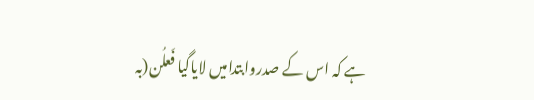ہے کہ اس کے صدروابتدامیں لایاگیا فَعلُن(بہ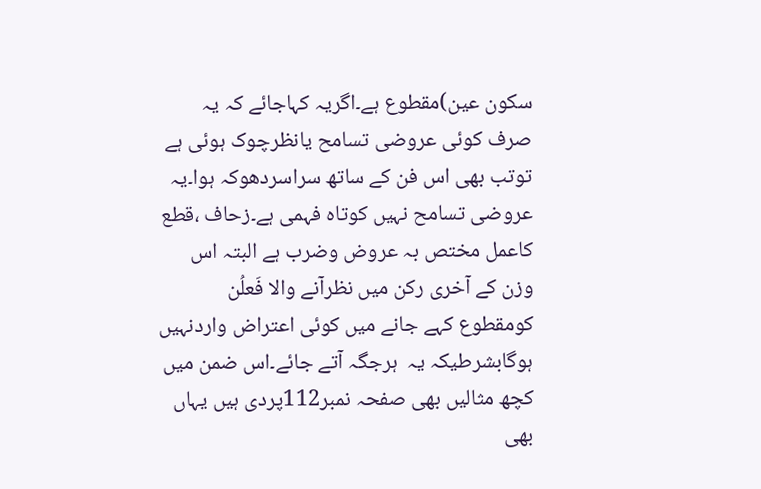سکون عین)مقطوع ہے۔اگریہ کہاجائے کہ یہ صرف کوئی عروضی تسامح یانظرچوک ہوئی ہے  توتب بھی اس فن کے ساتھ سراسردھوکہ ہوا۔یہ عروضی تسامح نہیں کوتاہ فہمی ہے۔زحاف ،قطع کاعمل مختص بہ عروض وضرب ہے البتہ اس وزن کے آخری رکن میں نظرآنے والا فَعلُن کومقطوع کہے جانے میں کوئی اعتراض واردنہیں ہوگابشرطیکہ یہ  ہرجگہ آتے جائے۔اس ضمن میں کچھ مثالیں بھی صفحہ نمبر112پردی ہیں یہاں بھی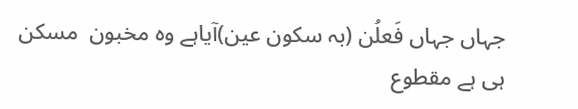جہاں جہاں فَعلُن (بہ سکون عین)آیاہے وہ مخبون  مسکن ہی ہے مقطوع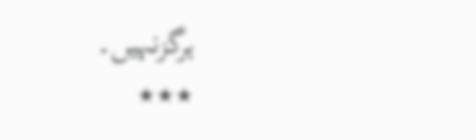ہرگزنہیں۔
٭٭٭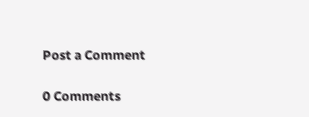Post a Comment

0 Comments